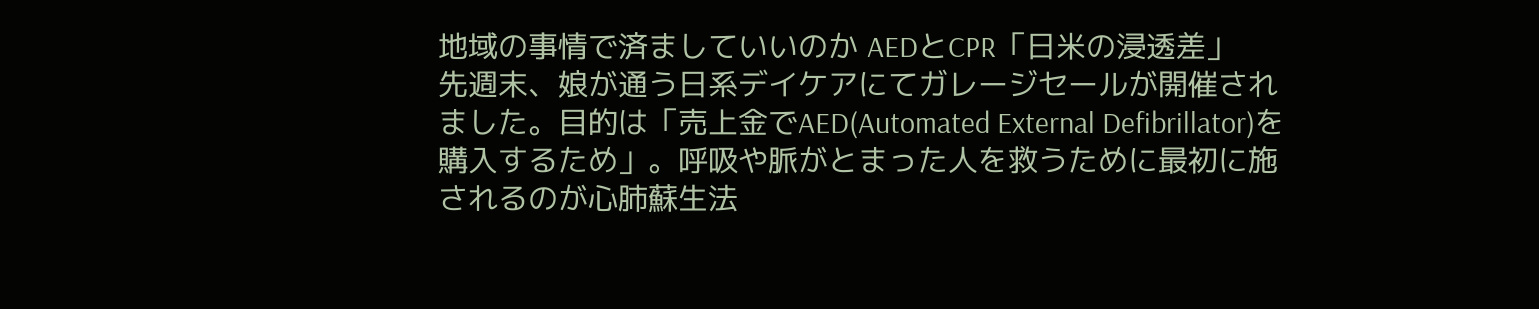地域の事情で済ましていいのか AEDとCPR「日米の浸透差」
先週末、娘が通う日系デイケアにてガレージセールが開催されました。目的は「売上金でAED(Automated External Defibrillator)を購入するため」。呼吸や脈がとまった人を救うために最初に施されるのが心肺蘇生法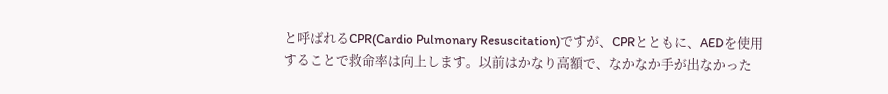と呼ばれるCPR(Cardio Pulmonary Resuscitation)ですが、CPRとともに、AEDを使用することで救命率は向上します。以前はかなり高額で、なかなか手が出なかった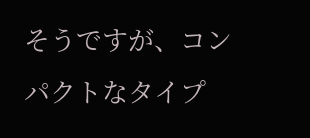そうですが、コンパクトなタイプ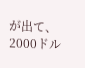が出て、2000ドル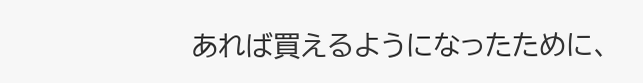あれば買えるようになったために、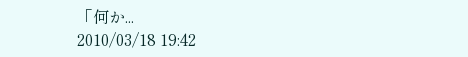「何か...
2010/03/18 19:42